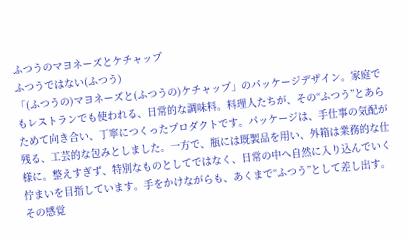ふつうのマヨネーズとケチャップ
ふつうではない(ふつう)
「(ふつうの)マヨネーズと(ふつうの)ケチャップ」のパッケージデザイン。家庭でもレストランでも使われる、日常的な調味料。料理人たちが、その“ふつう”とあらためて向き合い、丁寧につくったプロダクトです。パッケージは、手仕事の気配が残る、工芸的な包みとしました。一方で、瓶には既製品を用い、外箱は業務的な仕様に。整えすぎず、特別なものとしてではなく、日常の中へ自然に入り込んでいく佇まいを目指しています。手をかけながらも、あくまで“ふつう”として差し出す。その感覚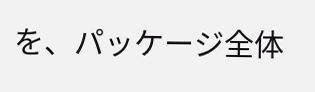を、パッケージ全体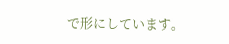で形にしています。